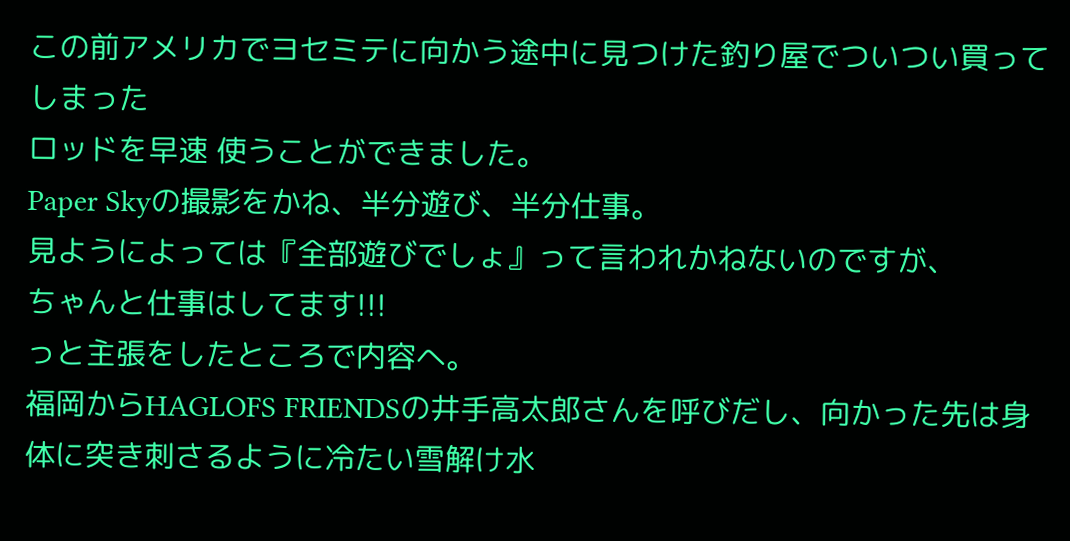この前アメリカでヨセミテに向かう途中に見つけた釣り屋でついつい買ってしまった
ロッドを早速 使うことができました。
Paper Skyの撮影をかね、半分遊び、半分仕事。
見ようによっては『全部遊びでしょ』って言われかねないのですが、
ちゃんと仕事はしてます!!!
っと主張をしたところで内容へ。
福岡からHAGLOFS FRIENDSの井手高太郎さんを呼びだし、向かった先は身体に突き刺さるように冷たい雪解け水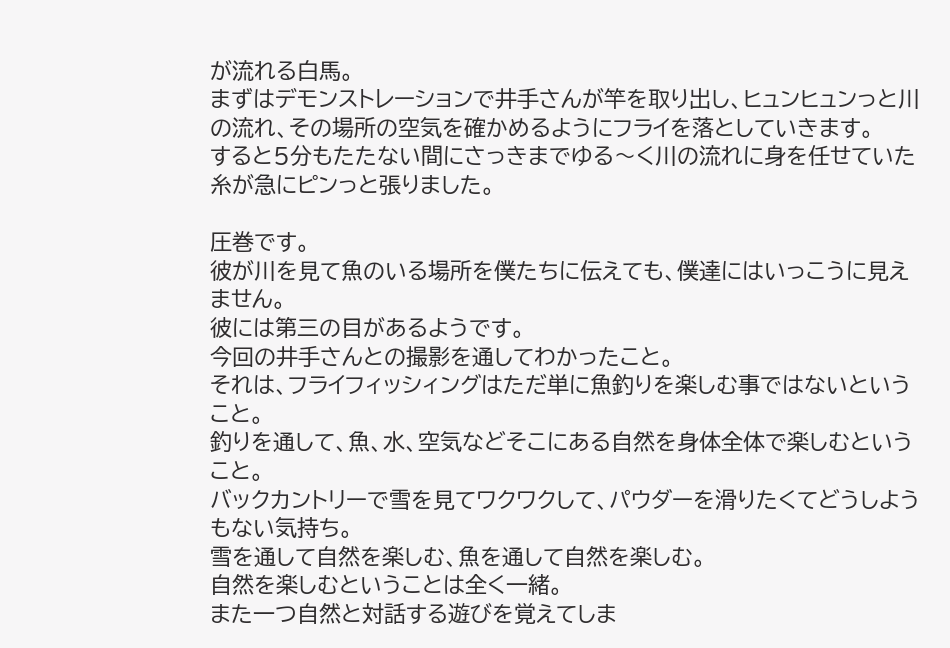が流れる白馬。
まずはデモンストレーションで井手さんが竿を取り出し、ヒュンヒュンっと川の流れ、その場所の空気を確かめるようにフライを落としていきます。
すると5分もたたない間にさっきまでゆる〜く川の流れに身を任せていた糸が急にピンっと張りました。

圧巻です。
彼が川を見て魚のいる場所を僕たちに伝えても、僕達にはいっこうに見えません。
彼には第三の目があるようです。
今回の井手さんとの撮影を通してわかったこと。
それは、フライフィッシィングはただ単に魚釣りを楽しむ事ではないということ。
釣りを通して、魚、水、空気などそこにある自然を身体全体で楽しむということ。
バックカントリーで雪を見てワクワクして、パウダーを滑りたくてどうしようもない気持ち。
雪を通して自然を楽しむ、魚を通して自然を楽しむ。
自然を楽しむということは全く一緒。
また一つ自然と対話する遊びを覚えてしま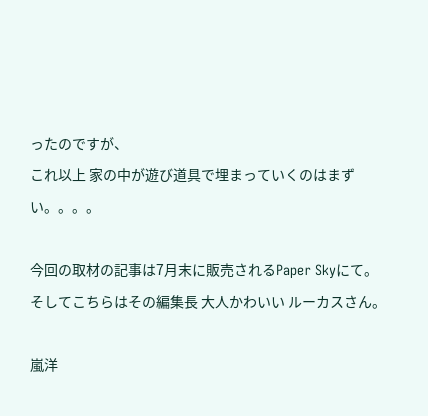ったのですが、
これ以上 家の中が遊び道具で埋まっていくのはまずい。。。。

今回の取材の記事は7月末に販売されるPaper Skyにて。
そしてこちらはその編集長 大人かわいい ルーカスさん。

嵐洋